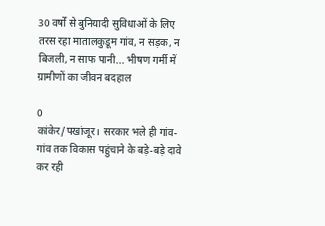30 वर्षों से बुनियादी सुविधाओं के लिए तरस रहा मातालकुडूम गांव, न सड़क, न बिजली, न साफ पानी... भीषण गर्मी में ग्रामीणों का जीवन बदहाल

0
कांकेर/पखांजूर। सरकार भले ही गांव-गांव तक विकास पहुंचाने के बड़े-बड़े दावे कर रही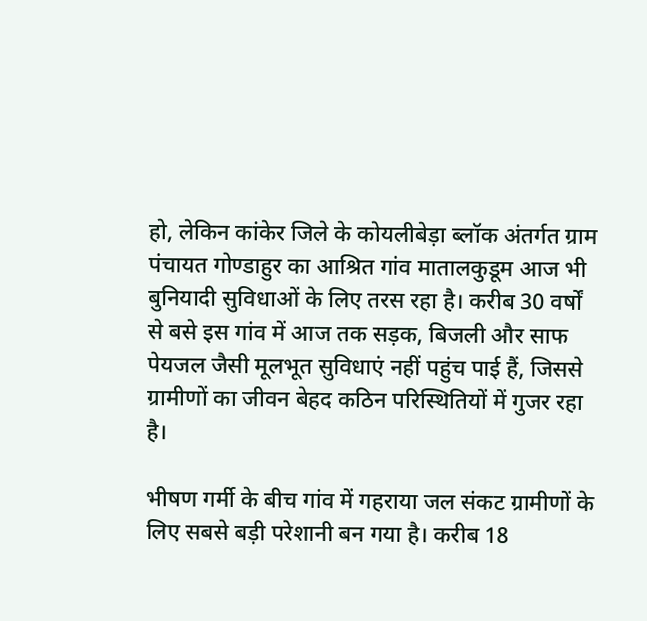हो, लेकिन कांकेर जिले के कोयलीबेड़ा ब्लॉक अंतर्गत ग्राम पंचायत गोण्डाहुर का आश्रित गांव मातालकुडूम आज भी बुनियादी सुविधाओं के लिए तरस रहा है। करीब 30 वर्षों से बसे इस गांव में आज तक सड़क, बिजली और साफ पेयजल जैसी मूलभूत सुविधाएं नहीं पहुंच पाई हैं, जिससे ग्रामीणों का जीवन बेहद कठिन परिस्थितियों में गुजर रहा है।

भीषण गर्मी के बीच गांव में गहराया जल संकट ग्रामीणों के लिए सबसे बड़ी परेशानी बन गया है। करीब 18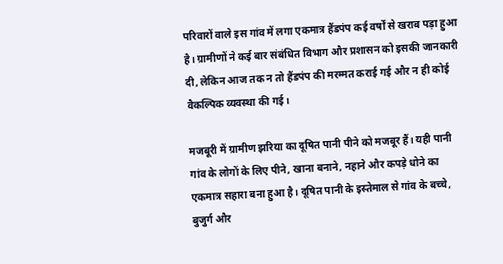परिवारों वाले इस गांव में लगा एकमात्र हैंडपंप कई वर्षों से खराब पड़ा हुआ है। ग्रामीणों ने कई बार संबंधित विभाग और प्रशासन को इसकी जानकारी दी, लेकिन आज तक न तो हैंडपंप की मरम्मत कराई गई और न ही कोई वैकल्पिक व्यवस्था की गई।

मजबूरी में ग्रामीण झरिया का दूषित पानी पीने को मजबूर हैं। यही पानी गांव के लोगों के लिए पीने, खाना बनाने, नहाने और कपड़े धोने का एकमात्र सहारा बना हुआ है। दूषित पानी के इस्तेमाल से गांव के बच्चे, बुजुर्ग और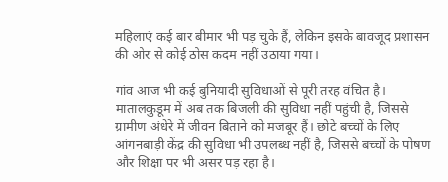महिलाएं कई बार बीमार भी पड़ चुके हैं, लेकिन इसके बावजूद प्रशासन की ओर से कोई ठोस कदम नहीं उठाया गया।

गांव आज भी कई बुनियादी सुविधाओं से पूरी तरह वंचित है। मातालकुडूम में अब तक बिजली की सुविधा नहीं पहुंची है, जिससे ग्रामीण अंधेरे में जीवन बिताने को मजबूर हैं। छोटे बच्चों के लिए आंगनबाड़ी केंद्र की सुविधा भी उपलब्ध नहीं है, जिससे बच्चों के पोषण और शिक्षा पर भी असर पड़ रहा है।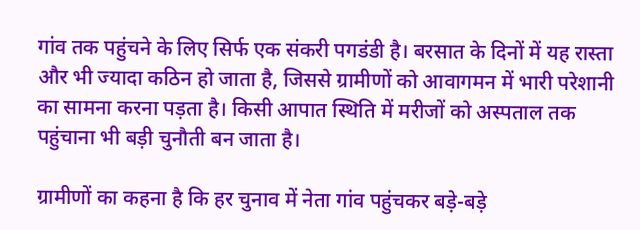गांव तक पहुंचने के लिए सिर्फ एक संकरी पगडंडी है। बरसात के दिनों में यह रास्ता और भी ज्यादा कठिन हो जाता है, जिससे ग्रामीणों को आवागमन में भारी परेशानी का सामना करना पड़ता है। किसी आपात स्थिति में मरीजों को अस्पताल तक पहुंचाना भी बड़ी चुनौती बन जाता है।

ग्रामीणों का कहना है कि हर चुनाव में नेता गांव पहुंचकर बड़े-बड़े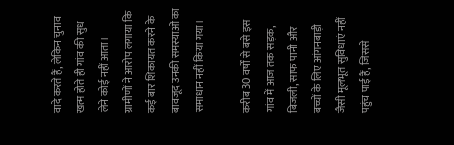वादे करते हैं, लेकिन चुनाव खत्म होते ही गांव की सुध लेने कोई नहीं आता। ग्रामीणों ने आरोप लगाया कि कई बार शिकायत करने के बावजूद उनकी समस्याओं का समाधान नहीं किया गया।

करीब 30 वर्षों से बसे इस गांव में आज तक सड़क, बिजली, साफ पानी और बच्चों के लिए आंगनबाड़ी जैसी मूलभूत सुविधाएं नहीं पहुंच पाई हैं, जिससे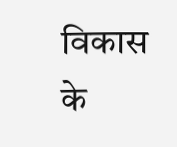विकास के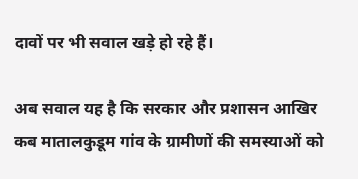दावों पर भी सवाल खड़े हो रहे हैं।

अब सवाल यह है कि सरकार और प्रशासन आखिर कब मातालकुडूम गांव के ग्रामीणों की समस्याओं को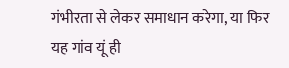गंभीरता से लेकर समाधान करेगा, या फिर यह गांव यूं ही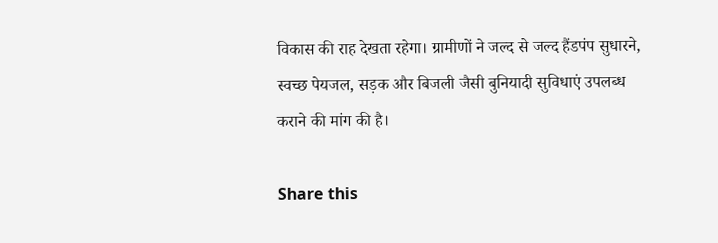विकास की राह देखता रहेगा। ग्रामीणों ने जल्द से जल्द हैंडपंप सुधारने, स्वच्छ पेयजल, सड़क और बिजली जैसी बुनियादी सुविधाएं उपलब्ध कराने की मांग की है।

Share this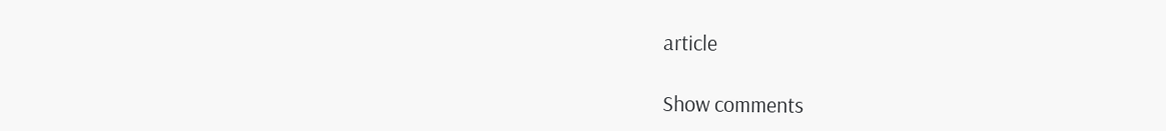article

Show comments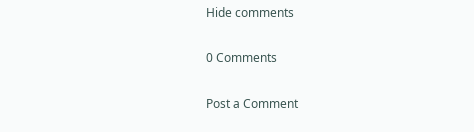Hide comments

0 Comments

Post a Comment